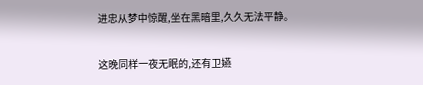进忠从梦中惊醒,坐在黑暗里,久久无法平静。

这晚同样一夜无眠的,还有卫嬿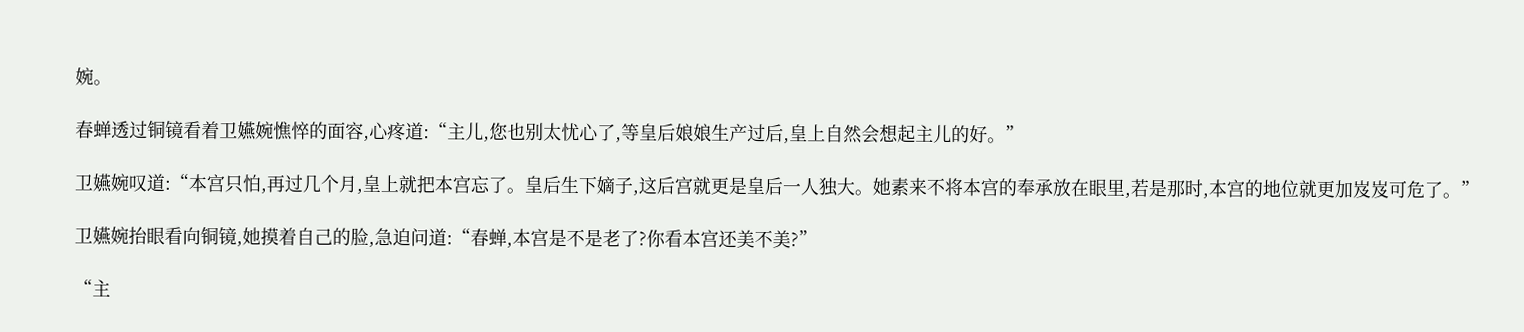婉。

春蝉透过铜镜看着卫嬿婉憔悴的面容,心疼道:“主儿,您也别太忧心了,等皇后娘娘生产过后,皇上自然会想起主儿的好。”

卫嬿婉叹道:“本宫只怕,再过几个月,皇上就把本宫忘了。皇后生下嫡子,这后宫就更是皇后一人独大。她素来不将本宫的奉承放在眼里,若是那时,本宫的地位就更加岌岌可危了。”

卫嬿婉抬眼看向铜镜,她摸着自己的脸,急迫问道:“春蝉,本宫是不是老了?你看本宫还美不美?”

“主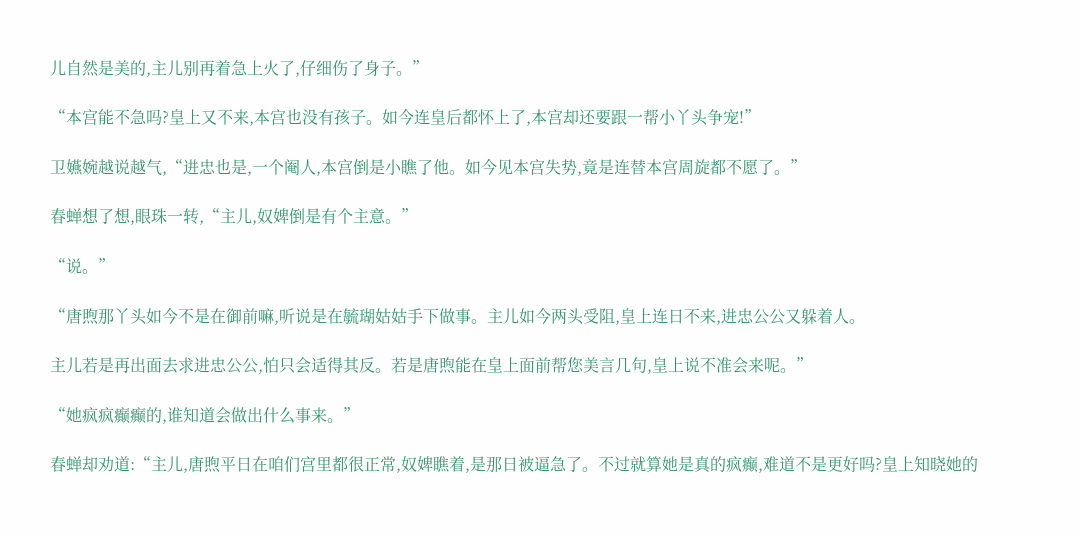儿自然是美的,主儿别再着急上火了,仔细伤了身子。”

“本宫能不急吗?皇上又不来,本宫也没有孩子。如今连皇后都怀上了,本宫却还要跟一帮小丫头争宠!”

卫嬿婉越说越气,“进忠也是,一个阉人,本宫倒是小瞧了他。如今见本宫失势,竟是连替本宫周旋都不愿了。”

春蝉想了想,眼珠一转,“主儿,奴婢倒是有个主意。”

“说。”

“唐煦那丫头如今不是在御前嘛,听说是在毓瑚姑姑手下做事。主儿如今两头受阻,皇上连日不来,进忠公公又躲着人。

主儿若是再出面去求进忠公公,怕只会适得其反。若是唐煦能在皇上面前帮您美言几句,皇上说不准会来呢。”

“她疯疯癫癫的,谁知道会做出什么事来。”

春蝉却劝道:“主儿,唐煦平日在咱们宫里都很正常,奴婢瞧着,是那日被逼急了。不过就算她是真的疯癫,难道不是更好吗?皇上知晓她的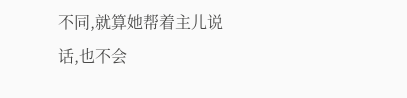不同,就算她帮着主儿说话,也不会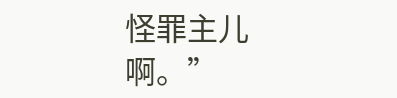怪罪主儿啊。”